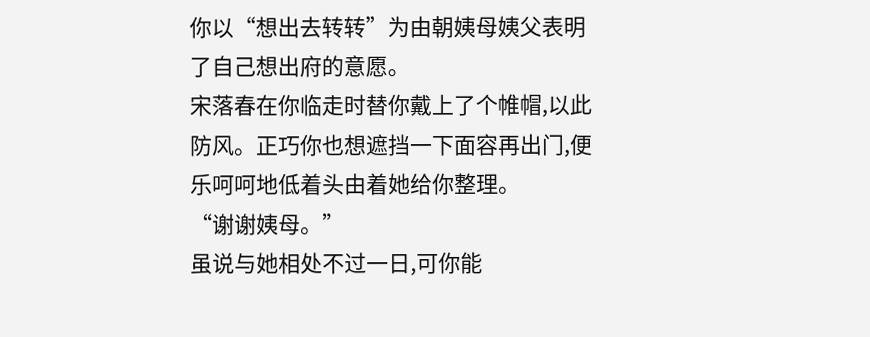你以“想出去转转”为由朝姨母姨父表明了自己想出府的意愿。
宋落春在你临走时替你戴上了个帷帽,以此防风。正巧你也想遮挡一下面容再出门,便乐呵呵地低着头由着她给你整理。
“谢谢姨母。”
虽说与她相处不过一日,可你能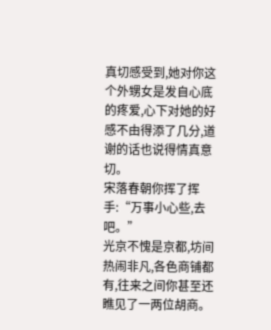真切感受到,她对你这个外甥女是发自心底的疼爱,心下对她的好感不由得添了几分,道谢的话也说得情真意切。
宋落春朝你挥了挥手:“万事小心些,去吧。”
光京不愧是京都,坊间热闹非凡,各色商铺都有,往来之间你甚至还瞧见了一两位胡商。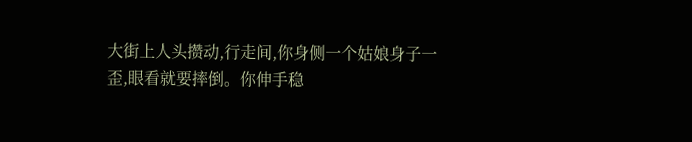大街上人头攒动,行走间,你身侧一个姑娘身子一歪,眼看就要摔倒。你伸手稳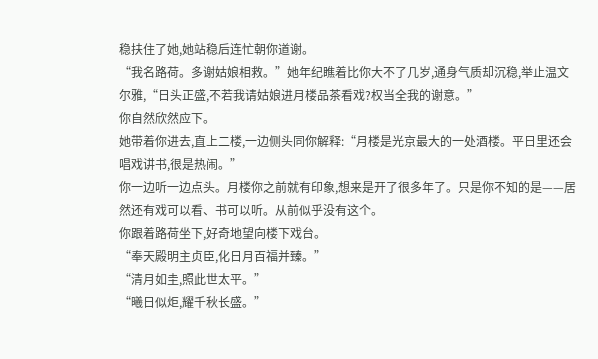稳扶住了她,她站稳后连忙朝你道谢。
“我名路荷。多谢姑娘相救。”她年纪瞧着比你大不了几岁,通身气质却沉稳,举止温文尔雅,“日头正盛,不若我请姑娘进月楼品茶看戏?权当全我的谢意。”
你自然欣然应下。
她带着你进去,直上二楼,一边侧头同你解释:“月楼是光京最大的一处酒楼。平日里还会唱戏讲书,很是热闹。”
你一边听一边点头。月楼你之前就有印象,想来是开了很多年了。只是你不知的是——居然还有戏可以看、书可以听。从前似乎没有这个。
你跟着路荷坐下,好奇地望向楼下戏台。
“奉天殿明主贞臣,化日月百福并臻。”
“清月如圭,照此世太平。”
“曦日似炬,耀千秋长盛。”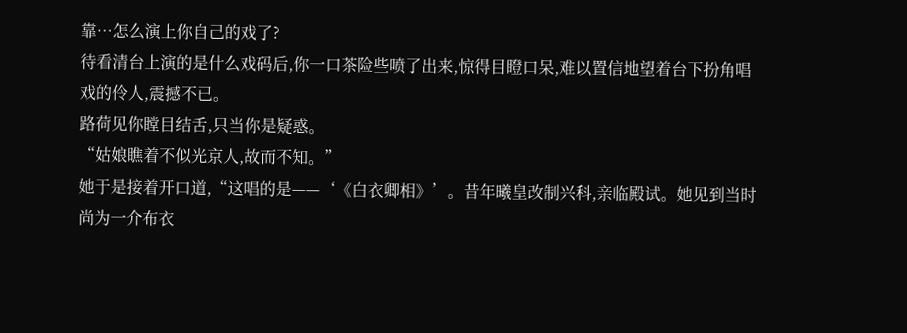靠…怎么演上你自己的戏了?
待看清台上演的是什么戏码后,你一口茶险些喷了出来,惊得目瞪口呆,难以置信地望着台下扮角唱戏的伶人,震撼不已。
路荷见你瞠目结舌,只当你是疑惑。
“姑娘瞧着不似光京人,故而不知。”
她于是接着开口道,“这唱的是——‘《白衣卿相》’。昔年曦皇改制兴科,亲临殿试。她见到当时尚为一介布衣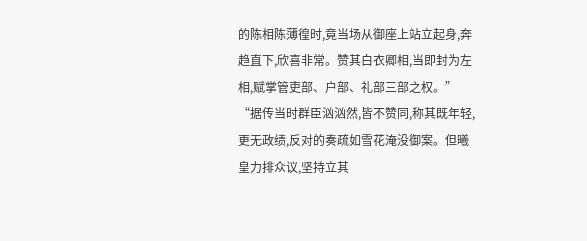的陈相陈薄徨时,竟当场从御座上站立起身,奔趋直下,欣喜非常。赞其白衣卿相,当即封为左相,赋掌管吏部、户部、礼部三部之权。”
“据传当时群臣汹汹然,皆不赞同,称其既年轻,更无政绩,反对的奏疏如雪花淹没御案。但曦皇力排众议,坚持立其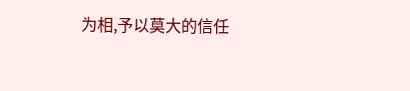为相,予以莫大的信任